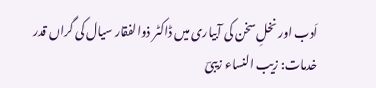اَدب اور نخلِ سخن کی آبیاری میں ڈاکٹر ذوالفقار سیال کی گراں قدر خدمات: زیب النساء زیبیؔ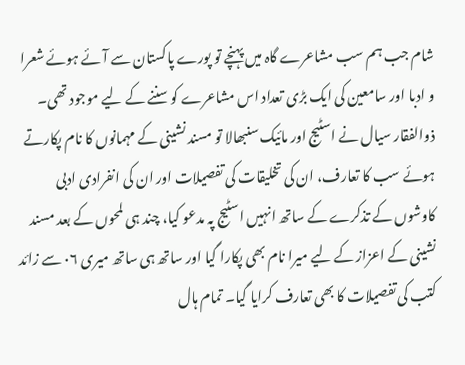شام جب ہم سب مشاعرے گاہ میں پہنچے تو پورے پاکستان سے آئے ہوئے شعرا و ادبا اور سامعین کی ایک بڑی تعداد اس مشاعرے کو سننے کے لیے موجود تھی۔ ذوالفقار سیال نے اسٹیج اور مائیک سنبھالا تو مسند نشینی کے مہمانوں کا نام پکارتے ہوئے سب کا تعارف، ان کی تخلیقات کی تفصیلات اور ان کی انفرادی ادبی کاوشوں کے تذکرے کے ساتھ انہیں اسٹیج پہ مدعو کیا، چند ہی لمحوں کے بعد مسند نشینی کے اعزاز کے لیے میرا نام بھی پکارا گیا اور ساتھ ہی ساتھ میری ۰۶ سے زائد کتب کی تفصیلات کا بھی تعارف کرایا گیا۔ تمام ہال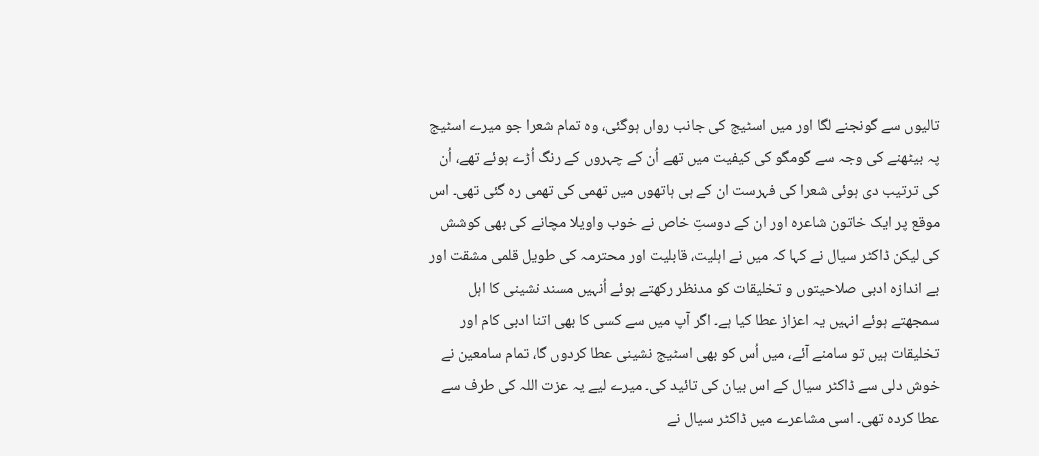تالیوں سے گونجنے لگا اور میں اسٹیج کی جانب رواں ہوگئی، وہ تمام شعرا جو میرے اسٹیج پہ بیٹھنے کی وجہ سے گومگو کی کیفیت میں تھے اُن کے چہروں کے رنگ اُڑے ہوئے تھے، اُن کی ترتیب دی ہوئی شعرا کی فہرست ان کے ہی ہاتھوں میں تھمی کی تھمی رہ گئی تھی۔ اس موقع پر ایک خاتون شاعرہ اور ان کے دوستِ خاص نے خوب واویلا مچانے کی بھی کوشش کی لیکن ڈاکٹر سیال نے کہا کہ میں نے اہلیت، قابلیت اور محترمہ کی طویل قلمی مشقت اور بے اندازہ ادبی صلاحیتوں و تخلیقات کو مدنظر رکھتے ہوئے اُنہیں مسند نشینی کا اہل سمجھتے ہوئے انہیں یہ اعزاز عطا کیا ہے۔ اگر آپ میں سے کسی کا بھی اتنا ادبی کام اور تخلیقات ہیں تو سامنے آئے، میں اُس کو بھی اسٹیج نشینی عطا کردوں گا، تمام سامعین نے خوش دلی سے ڈاکٹر سیال کے اس بیان کی تائید کی۔ میرے لیے یہ عزت اللہ کی طرف سے عطا کردہ تھی۔ اسی مشاعرے میں ڈاکٹر سیال نے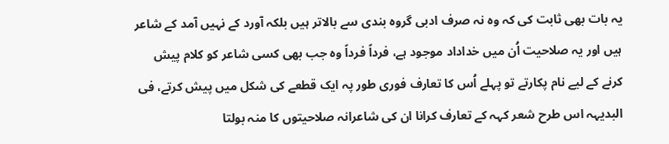یہ بات بھی ثابت کی کہ وہ نہ صرف ادبی گروہ بندی سے بالاتر ہیں بلکہ آورد کے نہیں آمد کے شاعر ہیں اور یہ صلاحیت اُن میں خداداد موجود ہے، فرداً فرداً وہ جب بھی کسی شاعر کو کلام پیش کرنے کے لیے نام پکارتے تو پہلے اُس کا تعارف فوری طور پہ ایک قطعے کی شکل میں پیش کرتے، فی البدیہہ اس طرح شعر کہہ کے تعارف کرانا ان کی شاعرانہ صلاحیتوں کا منہ بولتا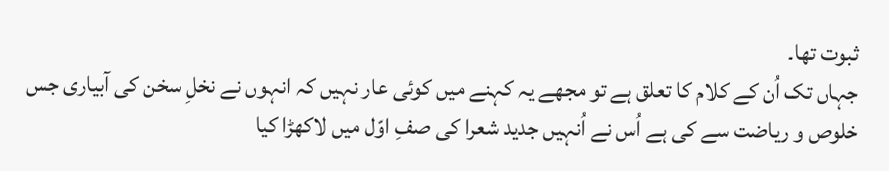ثبوت تھا۔
جہاں تک اُن کے کلام کا تعلق ہے تو مجھے یہ کہنے میں کوئی عار نہیں کہ انہوں نے نخلِ سخن کی آبیاری جس خلوص و ریاضت سے کی ہے اُس نے اُنہیں جدید شعرا کی صفِ اوّل میں لاکھڑا کیا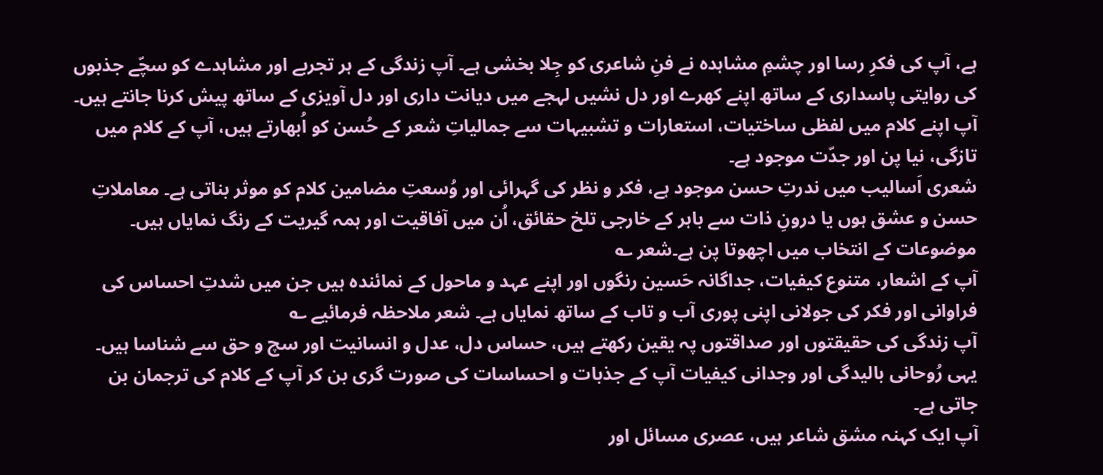ہے، آپ کی فکرِ رسا اور چشمِ مشاہدہ نے فنِ شاعری کو جِلا بخشی ہے۔ آپ زندگی کے ہر تجربے اور مشاہدے کو سچّے جذبوں کی روایتی پاسداری کے ساتھ اپنے کھرے اور دل نشیں لہجے میں دیانت داری اور دل آویزی کے ساتھ پیش کرنا جانتے ہیں۔ آپ اپنے کلام میں لفظی ساختیات، استعارات و تشبیہات سے جمالیاتِ شعر کے حُسن کو اُبھارتے ہیں، آپ کے کلام میں تازگی، نیا پن اور جدّت موجود ہے۔
شعری اَسالیب میں ندرتِ حسن موجود ہے، فکر و نظر کی گہرائی اور وُسعتِ مضامین کلام کو موثر بناتی ہے۔ معاملاتِ حسن و عشق ہوں یا درونِ ذات سے باہر کے خارجی تلخ حقائق، اُن میں آفاقیت اور ہمہ گیریت کے رنگ نمایاں ہیں۔ موضوعات کے انتخاب میں اچھوتا پن ہے۔شعر ؎
آپ کے اشعار، متنوع کیفیات، جداگانہ حَسین رنگوں اور اپنے عہد و ماحول کے نمائندہ ہیں جن میں شدتِ احساس کی فراوانی اور فکر کی جولانی اپنی پوری آب و تاب کے ساتھ نمایاں ہے۔ شعر ملاحظہ فرمائیے ؎
آپ زندگی کی حقیقتوں اور صداقتوں پہ یقین رکھتے ہیں، حساس دل، عدل و انسانیت اور سچ و حق سے شناسا ہیں۔ یہی رُوحانی بالیدگی اور وجدانی کیفیات آپ کے جذبات و احساسات کی صورت گری بن کر آپ کے کلام کی ترجمان بن جاتی ہے۔
آپ ایک کہنہ مشق شاعر ہیں، عصری مسائل اور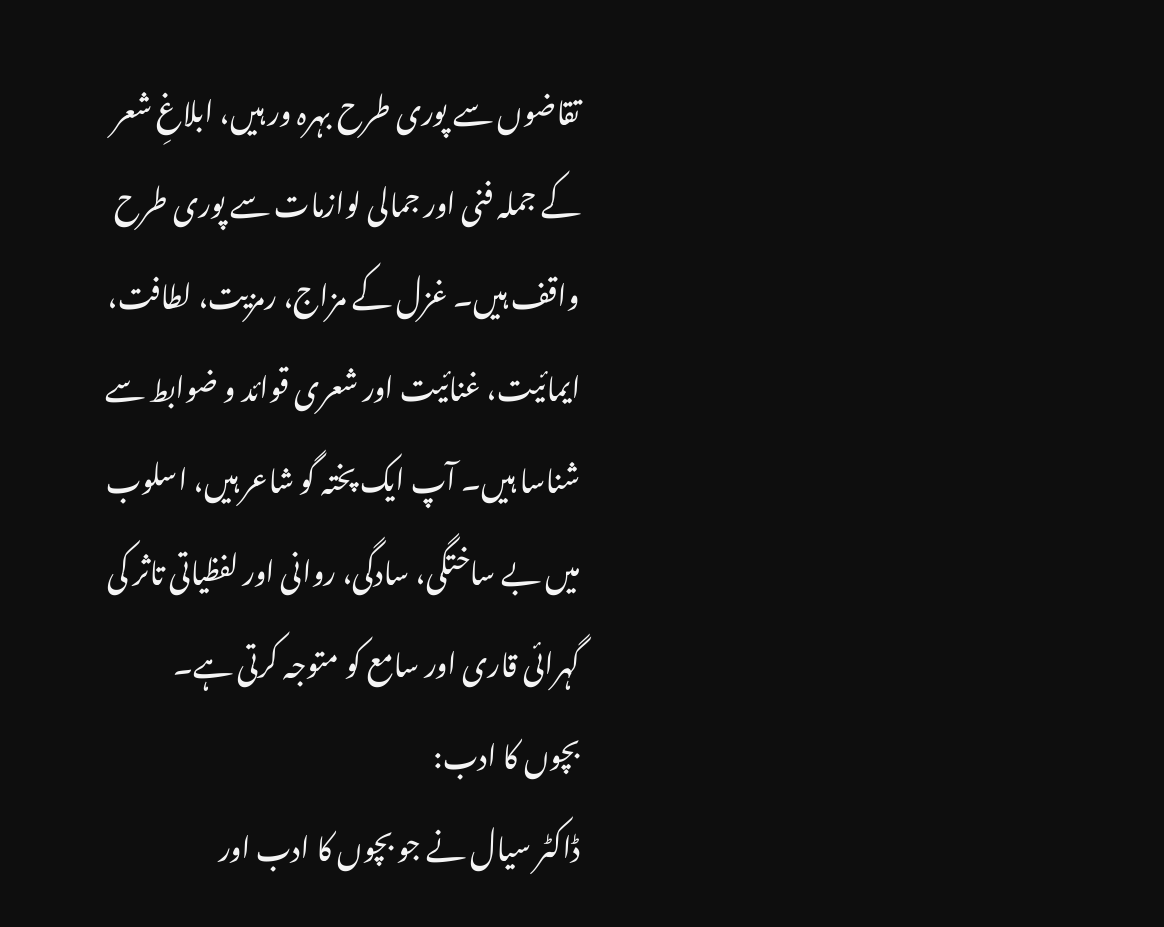تقاضوں سے پوری طرح بہرہ ور ہیں، ابلاغِ شعر کے جملہ فنی اور جمالی لوازمات سے پوری طرح واقف ہیں۔ غزل کے مزاج، رمزیت، لطافت، ایمائیت، غنائیت اور شعری قوائد و ضوابط سے شناسا ہیں۔ آپ ایک پختہ گو شاعر ہیں، اسلوب میں بے ساختگی، سادگی، روانی اور لفظیاتی تاثر کی گہرائی قاری اور سامع کو متوجہ کرتی ہے۔
بچوں کا ادب:
ڈاکٹر سیال نے جو بچوں کا ادب اور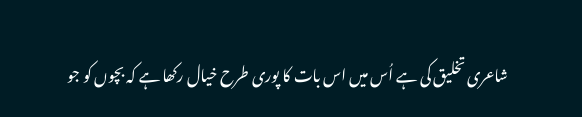شاعری تخلیق کی ہے اُس میں اس بات کا پوری طرح خیال رکھا ہے کہ بچوں کو جو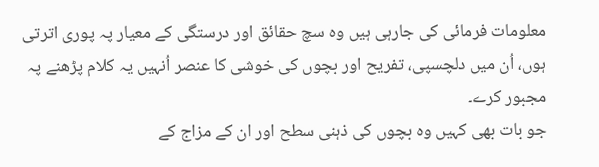معلومات فرمائی کی جارہی ہیں وہ سچ حقائق اور درستگی کے معیار پہ پوری اترتی ہوں، اُن میں دلچسپی، تفریح اور بچوں کی خوشی کا عنصر اُنہیں یہ کلام پڑھنے پہ مجبور کرے۔
جو بات بھی کہیں وہ بچوں کی ذہنی سطح اور ان کے مزاج کے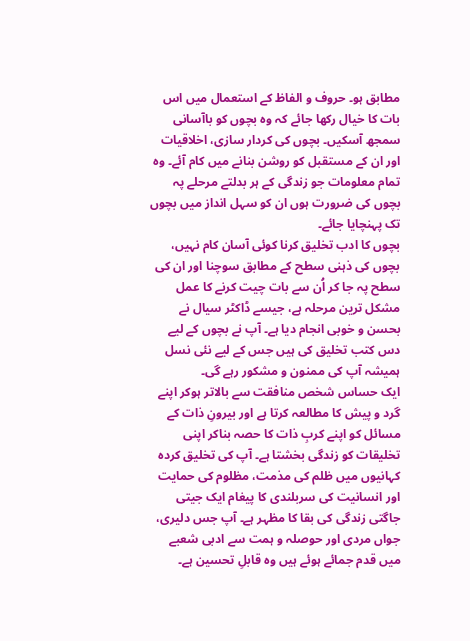مطابق ہو۔ حروف و الفاظ کے استعمال میں اس بات کا خیال رکھا جائے کہ وہ بچوں کو باآسانی سمجھ آسکیں۔ بچوں کی کردار سازی، اخلاقیات اور ان کے مستقبل کو روشن بنانے میں کام آئے۔ وہ تمام معلومات جو زندگی کے ہر بدلتے مرحلے پہ بچوں کی ضرورت ہوں ان کو سہل انداز میں بچوں تک پہنچایا جائے۔
بچوں کا ادب تخلیق کرنا کوئی آسان کام نہیں، بچوں کی ذہنی سطح کے مطابق سوچنا اور ان کی سطح پہ جا کر اُن سے بات چیت کرنے کا عمل مشکل ترین مرحلہ ہے، جیسے ڈاکٹر سیال نے بحسن و خوبی انجام دیا ہے۔ آپ نے بچوں کے لیے دس کتب تخلیق کی ہیں جس کے لیے نئی نسل ہمیشہ آپ کی ممنون و مشکور رہے گی۔
ایک حساس شخص منافقت سے بالاتر ہوکر اپنے گرد و پیش کا مطالعہ کرتا ہے اور بیرونِ ذات کے مسائل کو اپنے کربِ ذات کا حصہ بناکر اپنی تخلیقات کو زندگی بخشتا ہے۔ آپ کی تخلیق کردہ کہانیوں میں ظلم کی مذمت، مظلوم کی حمایت اور انسانیت کی سربلندی کا پیغام ایک جیتی جاگتی زندگی کی بقا کا مظہر ہے۔ آپ جس دلیری، جواں مردی اور حوصلہ و ہمت سے ادبی شعبے میں قدم جمائے ہوئے ہیں وہ قابلِ تحسین ہے۔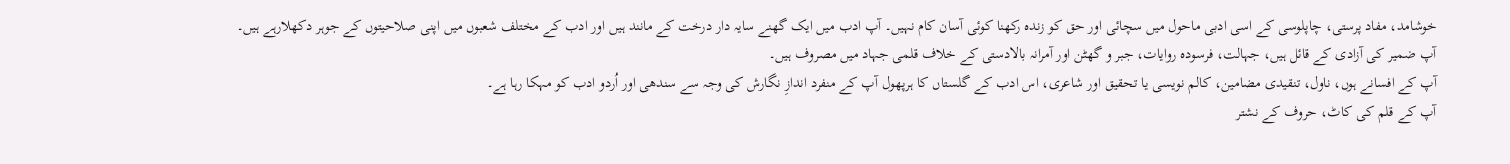خوشامد، مفاد پرستی، چاپلوسی کے اسی ادبی ماحول میں سچائی اور حق کو زندہ رکھنا کوئی آسان کام نہیں۔ آپ ادب میں ایک گھنے سایہ دار درخت کے مانند ہیں اور ادب کے مختلف شعبوں میں اپنی صلاحیتوں کے جوہر دکھلارہے ہیں۔ آپ ضمیر کی آزادی کے قائل ہیں، جہالت، فرسودہ روایات، جبر و گھٹن اور آمرانہ بالادستی کے خلاف قلمی جہاد میں مصروف ہیں۔
آپ کے افسانے ہوں، ناول، تنقیدی مضامین، کالم نویسی یا تحقیق اور شاعری، اس ادب کے گلستاں کا ہرپھول آپ کے منفرد اندازِ نگارش کی وجہ سے سندھی اور اُردو ادب کو مہکا رہا ہے۔
آپ کے قلم کی کاٹ، حروف کے نشتر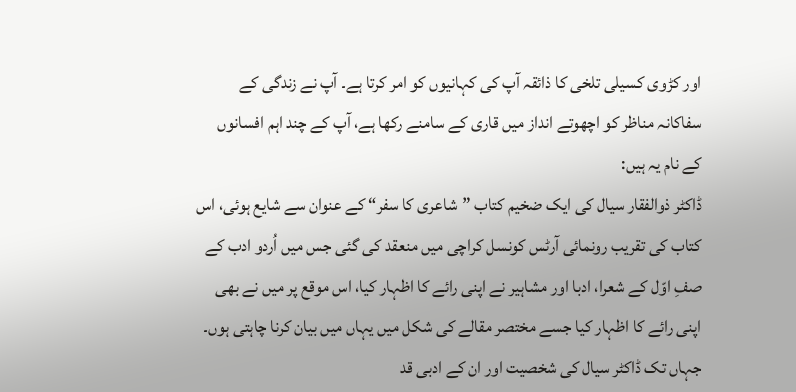اور کڑوی کسیلی تلخی کا ذائقہ آپ کی کہانیوں کو امر کرتا ہے۔ آپ نے زندگی کے سفاکانہ مناظر کو اچھوتے انداز میں قاری کے سامنے رکھا ہے، آپ کے چند اہم افسانوں کے نام یہ ہیں:
ڈاکٹر ذوالفقار سیال کی ایک ضخیم کتاب ”شاعری کا سفر“ کے عنوان سے شایع ہوئی، اس کتاب کی تقریب رونمائی آرٹس کونسل کراچی میں منعقد کی گئی جس میں اُردو ادب کے صفِ اوّل کے شعرا، ادبا اور مشاہیر نے اپنی رائے کا اظہار کیا، اس موقع پر میں نے بھی اپنی رائے کا اظہار کیا جسے مختصر مقالے کی شکل میں یہاں میں بیان کرنا چاہتی ہوں۔ جہاں تک ڈاکٹر سیال کی شخصیت اور ان کے ادبی قد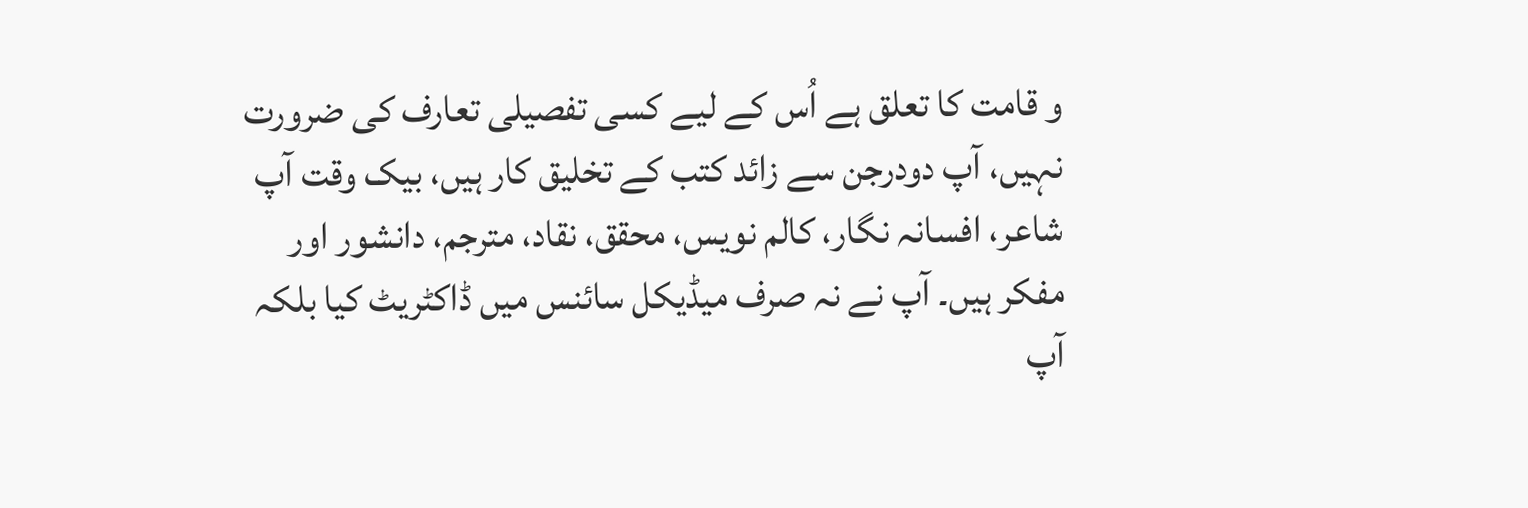و قامت کا تعلق ہے اُس کے لیے کسی تفصیلی تعارف کی ضرورت نہیں، آپ دودرجن سے زائد کتب کے تخلیق کار ہیں، بیک وقت آپ شاعر، افسانہ نگار، کالم نویس، محقق، نقاد، مترجم، دانشور اور مفکر ہیں۔ آپ نے نہ صرف میڈیکل سائنس میں ڈاکٹریٹ کیا بلکہ آپ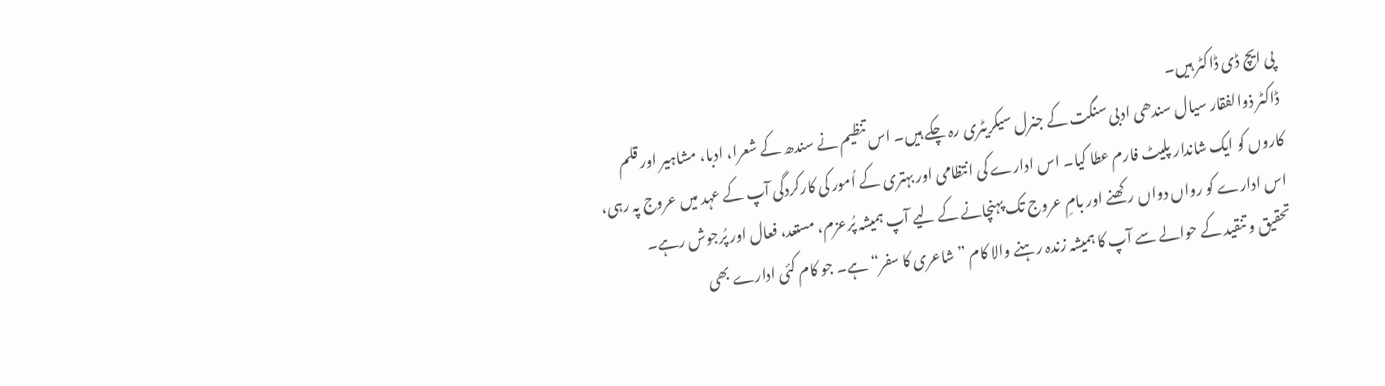پی ایچ ڈی ڈاکٹر ہیں۔
ڈاکٹر ذوالفقار سیال سندھی ادبی سنگت کے جنرل سیکریٹری رہ چکے ہیں۔ اس تنظیم نے سندھ کے شعرا، ادبا، مشاہیر اور قلم کاروں کو ایک شاندار پلیٹ فارم عطا کیا۔ اس ادارے کی انتظامی اور بہتری کے اُمور کی کارکردگی آپ کے عہد میں عروج پہ رہی، اس ادارے کو رواں دواں رکھنے اور بامِ عروج تک پہنچانے کے لیے آپ ہمیشہ پُرعزم، مستعد، فعال اور پُرجوش رہے۔
تحقیق و تنقید کے حوالے سے آپ کا ہمیشہ زندہ رہنے والا کام ”شاعری کا سفر“ ہے۔ جو کام کئی ادارے بھی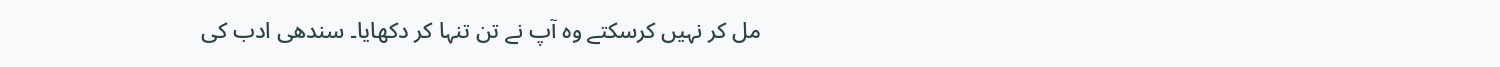مل کر نہیں کرسکتے وہ آپ نے تن تنہا کر دکھایا۔ سندھی ادب کی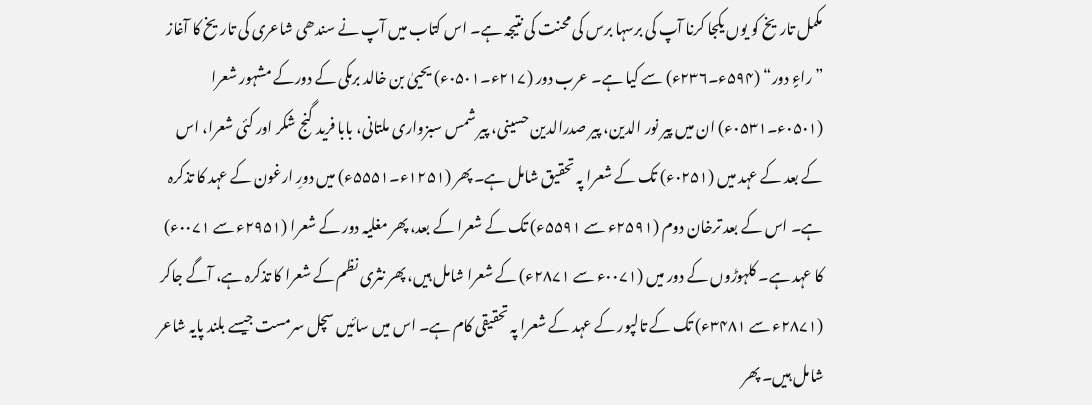مکمل تاریخ کو یوں یکجا کرنا آپ کی برسہا برس کی محنت کی نتیجہ ہے۔ اس کتاب میں آپ نے سندھی شاعری کی تاریخ کا آغاز ”راءٍ دور“ (۵۹۴ء۔۲۳۶ء) سے کیا ہے۔ عرب دور (۲۱۷ء۔۰۵۰۱ء) یحییٰ بن خالد برمکی کے دورکے مشہور شعرا (۰۵۰۱ء۔۰۵۳۱ء) ان میں پیر نور الدین، پیر صدرالدین حسینی، پیر شمس سبزواری ملتانی، بابا فرید گنج شکر اور کئی شعرا، اس کے بعد کے عہد میں (۰۲۵۱ء) تک کے شعرا پہ تحقیق شامل ہے۔ پھر (۱۲۵۱ء۔۵۵۵۱ء) میں دورِ ارغون کے عہد کا تذکرہ ہے۔ اس کے بعد ترخان دوم (۲۵۹۱ء سے ۵۵۹۱ء) تک کے شعرا کے بعد، پھر مغلیہ دور کے شعرا (۲۹۵۱ء سے ۰۰۷۱ء) کا عہد ہے۔ کلہوڑوں کے دور میں (۰۰۷۱ء سے ۲۸۷۱ء) کے شعرا شامل ہیں، پھر نثری نظم کے شعرا کا تذکرہ ہے، آگے جاکر (۲۸۷۱ء سے ۳۴۸۱ء) تک کے تالپور کے عہد کے شعرا پہ تحقیقی کام ہے۔ اس میں سائیں سچل سرمست جیسے بلند پایہ شاعر شامل ہیں۔ پھر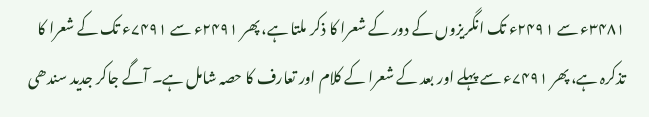۳۴۸۱ء سے ۲۴۹۱ء تک انگریزوں کے دور کے شعرا کا ذکر ملتا ہے، پھر ۲۴۹۱ء سے ۷۴۹۱ء تک کے شعرا کا تذکرہ ہے، پھر ۷۴۹۱ء سے پہلے اور بعد کے شعرا کے کلام اور تعارف کا حصہ شامل ہے۔ آگے جاکر جدید سندھی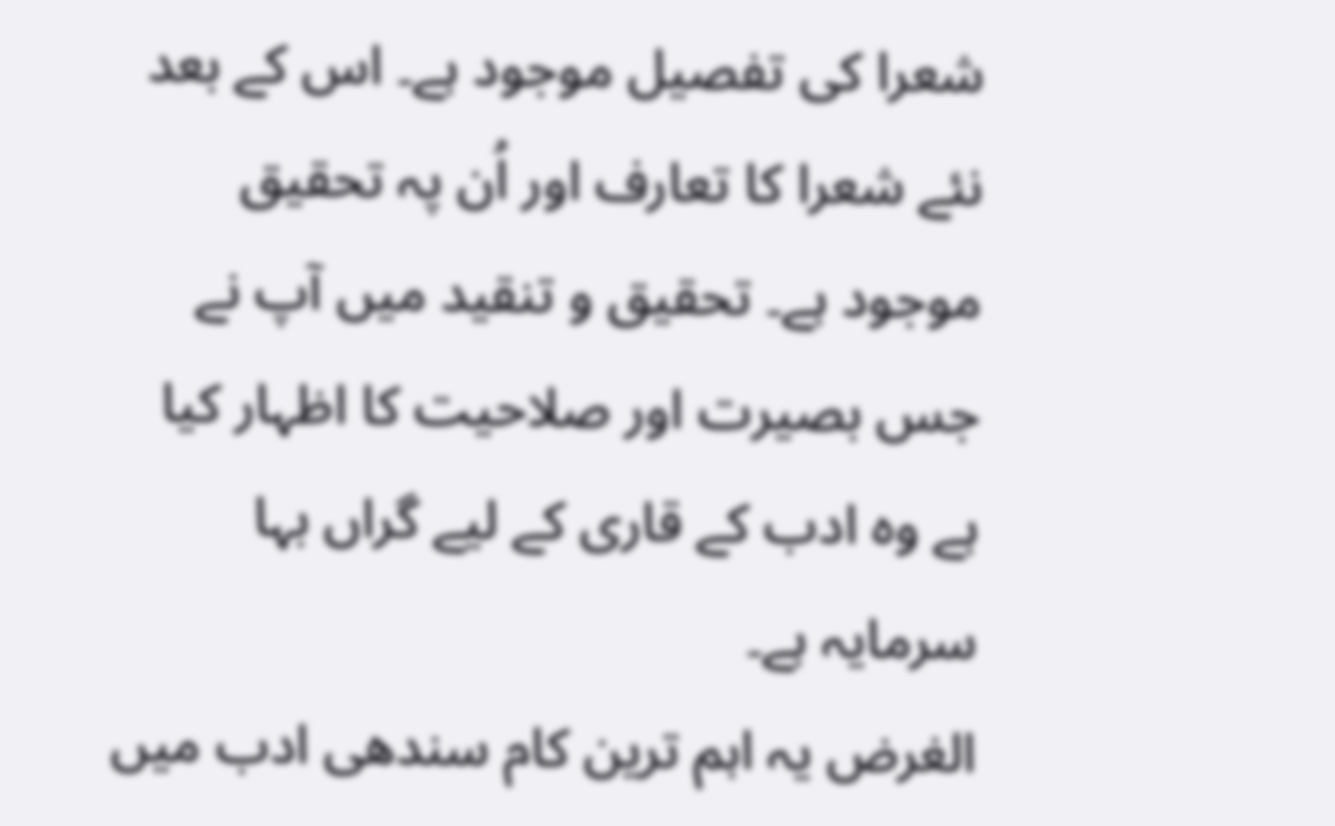شعرا کی تفصیل موجود ہے۔ اس کے بعد نئے شعرا کا تعارف اور اُن پہ تحقیق موجود ہے۔ تحقیق و تنقید میں آپ نے جس بصیرت اور صلاحیت کا اظہار کیا ہے وہ ادب کے قاری کے لیے گراں بہا سرمایہ ہے۔
الغرض یہ اہم ترین کام سندھی ادب میں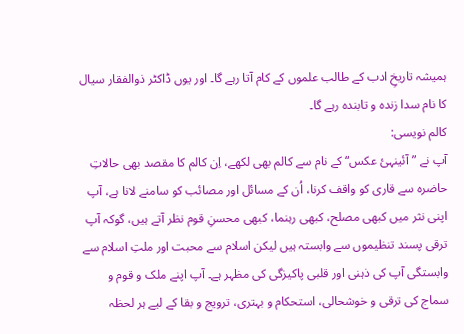ہمیشہ تاریخِ ادب کے طالب علموں کے کام آتا رہے گا۔ اور یوں ڈاکٹر ذوالفقار سیال کا نام سدا زندہ و تابندہ رہے گا۔
کالم نویسی:
آپ نے ”آئینہئ عکس“ کے نام سے کالم بھی لکھے، اِن کالم کا مقصد بھی حالاتِ حاضرہ سے قاری کو واقف کرنا، اُن کے مسائل اور مصائب کو سامنے لانا ہے، آپ اپنی نثر میں کبھی مصلح، کبھی رہنما، کبھی محسنِ قوم نظر آتے ہیں، گوکہ آپ ترقی پسند تنظیموں سے وابستہ ہیں لیکن اسلام سے محبت اور ملتِ اسلام سے وابستگی آپ کی ذہنی اور قلبی پاکیزگی کی مظہر ہے۔ آپ اپنے ملک و قوم و سماج کی ترقی و خوشحالی، استحکام و بہتری، ترویج و بقا کے لیے ہر لحظہ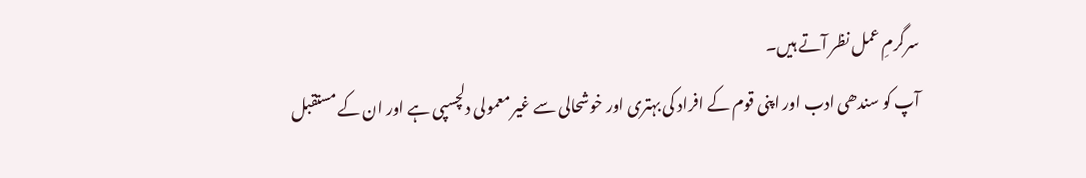سرگرمِ عمل نظر آتے ہیں۔
آپ کو سندھی ادب اور اپنی قوم کے افراد کی بہتری اور خوشحالی سے غیر معمولی دلچسپی ہے اور ان کے مستقبل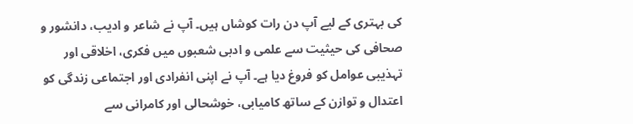کی بہتری کے لیے آپ دن رات کوشاں ہیں۔ آپ نے شاعر و ادیب، دانشور و صحافی کی حیثیت سے علمی و ادبی شعبوں میں فکری، اخلاقی اور تہذیبی عوامل کو فروغ دیا ہے۔ آپ نے اپنی انفرادی اور اجتماعی زندگی کو اعتدال و توازن کے ساتھ کامیابی، خوشحالی اور کامرانی سے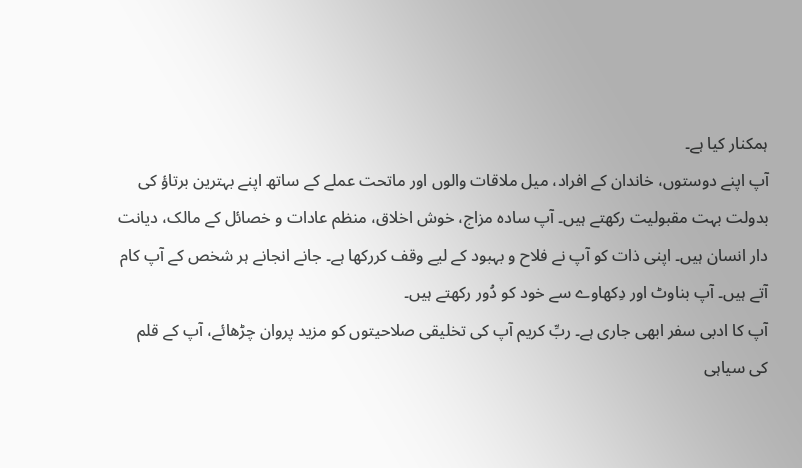ہمکنار کیا ہے۔
آپ اپنے دوستوں، خاندان کے افراد، میل ملاقات والوں اور ماتحت عملے کے ساتھ اپنے بہترین برتاؤ کی بدولت بہت مقبولیت رکھتے ہیں۔ آپ سادہ مزاج، خوش اخلاق، منظم عادات و خصائل کے مالک، دیانت دار انسان ہیں۔ اپنی ذات کو آپ نے فلاح و بہبود کے لیے وقف کررکھا ہے۔ جانے انجانے ہر شخص کے آپ کام آتے ہیں۔ آپ بناوٹ اور دِکھاوے سے خود کو دُور رکھتے ہیں۔
آپ کا ادبی سفر ابھی جاری ہے۔ ربِّ کریم آپ کی تخلیقی صلاحیتوں کو مزید پروان چڑھائے، آپ کے قلم کی سیاہی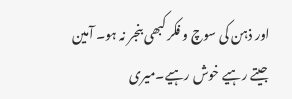اور ذہن کی سوچ و فکر کبھی بنجر نہ ہو۔ آمین
جیتے رہیے خوش رہیے۔میری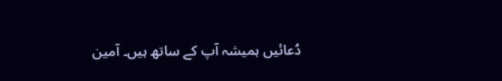دُعائیں ہمیشہ آپ کے ساتھ ہیں۔ آمین